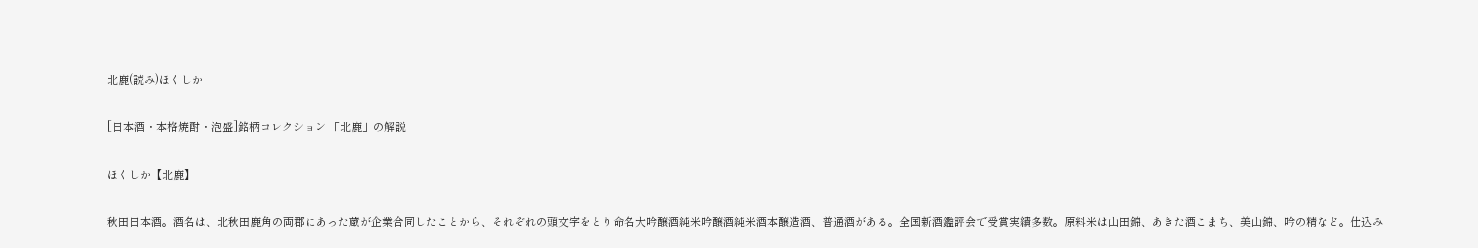北鹿(読み)ほくしか

[日本酒・本格焼酎・泡盛]銘柄コレクション 「北鹿」の解説

ほくしか【北鹿】

秋田日本酒。酒名は、北秋田鹿角の両郡にあった蔵が企業合同したことから、それぞれの頭文字をとり命名大吟醸酒純米吟醸酒純米酒本醸造酒、普通酒がある。全国新酒鑑評会で受賞実績多数。原料米は山田錦、あきた酒こまち、美山錦、吟の精など。仕込み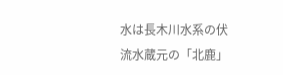水は長木川水系の伏流水蔵元の「北鹿」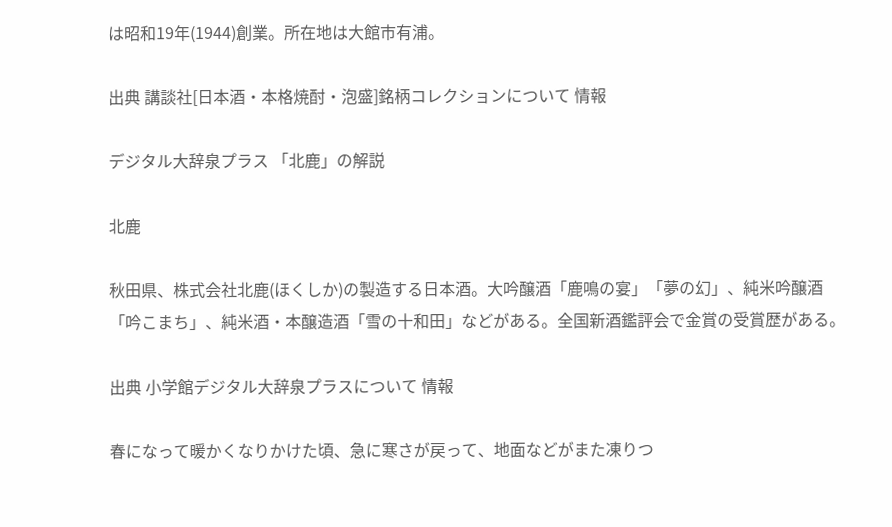は昭和19年(1944)創業。所在地は大館市有浦。

出典 講談社[日本酒・本格焼酎・泡盛]銘柄コレクションについて 情報

デジタル大辞泉プラス 「北鹿」の解説

北鹿

秋田県、株式会社北鹿(ほくしか)の製造する日本酒。大吟醸酒「鹿鳴の宴」「夢の幻」、純米吟醸酒「吟こまち」、純米酒・本醸造酒「雪の十和田」などがある。全国新酒鑑評会で金賞の受賞歴がある。

出典 小学館デジタル大辞泉プラスについて 情報

春になって暖かくなりかけた頃、急に寒さが戻って、地面などがまた凍りつ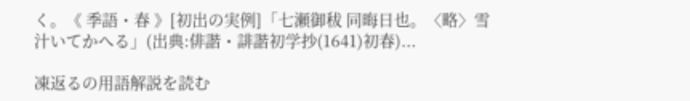く。《 季語・春 》[初出の実例]「七瀬御秡 同晦日也。〈略〉雪汁いてかへる」(出典:俳諧・誹諧初学抄(1641)初春)...

凍返るの用語解説を読む